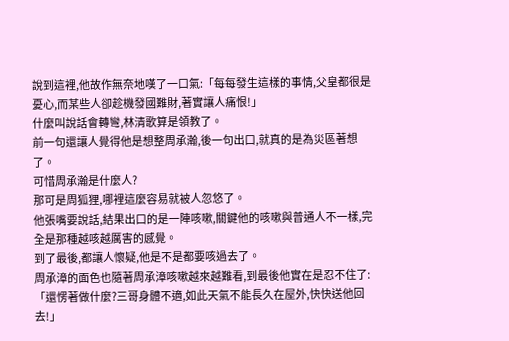說到這裡,他故作無奈地嘆了一口氣:「每每發生這樣的事情,父皇都很是憂心,而某些人卻趁機發國難財,著實讓人痛恨!」
什麼叫說話會轉彎,林清歌算是領教了。
前一句還讓人覺得他是想整周承瀚,後一句出口,就真的是為災區著想了。
可惜周承瀚是什麼人?
那可是周狐狸,哪裡這麼容易就被人忽悠了。
他張嘴要說話,結果出口的是一陣咳嗽,關鍵他的咳嗽與普通人不一樣,完全是那種越咳越厲害的感覺。
到了最後,都讓人懷疑,他是不是都要咳過去了。
周承漳的面色也隨著周承漳咳嗽越來越難看,到最後他實在是忍不住了:「還愣著做什麼?三哥身體不適,如此天氣不能長久在屋外,快快送他回去!」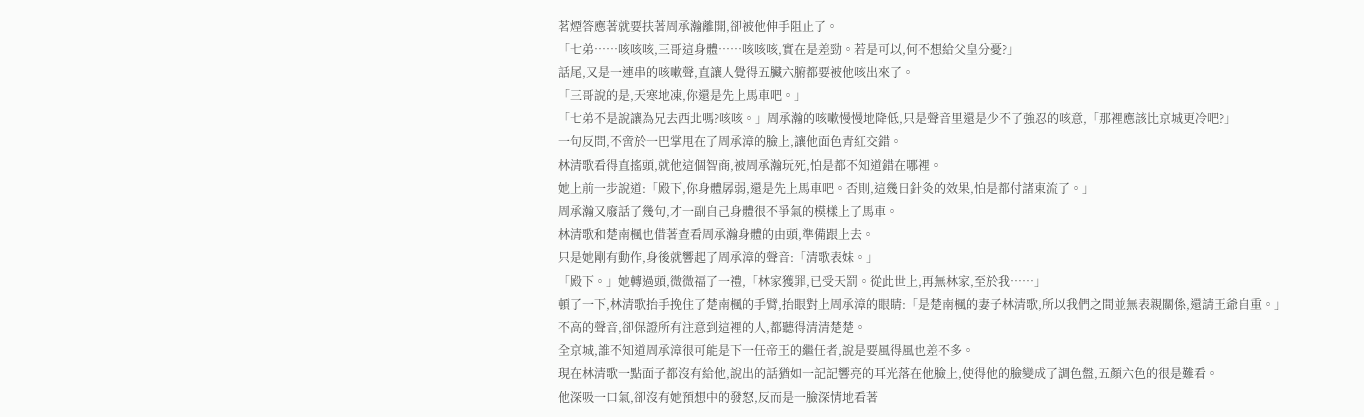茗煙答應著就要扶著周承瀚離開,卻被他伸手阻止了。
「七弟……咳咳咳,三哥這身體……咳咳咳,實在是差勁。若是可以,何不想給父皇分憂?」
話尾,又是一連串的咳嗽聲,直讓人覺得五臟六腑都要被他咳出來了。
「三哥說的是,天寒地凍,你還是先上馬車吧。」
「七弟不是說讓為兄去西北嗎?咳咳。」周承瀚的咳嗽慢慢地降低,只是聲音里還是少不了強忍的咳意,「那裡應該比京城更冷吧?」
一句反問,不啻於一巴掌甩在了周承漳的臉上,讓他面色青紅交錯。
林清歌看得直搖頭,就他這個智商,被周承瀚玩死,怕是都不知道錯在哪裡。
她上前一步說道:「殿下,你身體孱弱,還是先上馬車吧。否則,這幾日針灸的效果,怕是都付諸東流了。」
周承瀚又廢話了幾句,才一副自己身體很不爭氣的模樣上了馬車。
林清歌和楚南楓也借著查看周承瀚身體的由頭,準備跟上去。
只是她剛有動作,身後就響起了周承漳的聲音:「清歌表妹。」
「殿下。」她轉過頭,微微福了一禮,「林家獲罪,已受天罰。從此世上,再無林家,至於我……」
頓了一下,林清歌抬手挽住了楚南楓的手臂,抬眼對上周承漳的眼睛:「是楚南楓的妻子林清歌,所以我們之間並無表親關係,還請王爺自重。」
不高的聲音,卻保證所有注意到這裡的人,都聽得清清楚楚。
全京城,誰不知道周承漳很可能是下一任帝王的繼任者,說是要風得風也差不多。
現在林清歌一點面子都沒有給他,說出的話猶如一記記響亮的耳光落在他臉上,使得他的臉變成了調色盤,五顏六色的很是難看。
他深吸一口氣,卻沒有她預想中的發怒,反而是一臉深情地看著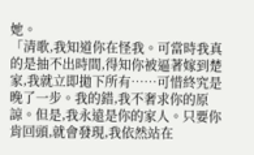她。
「清歌,我知道你在怪我。可當時我真的是抽不出時間,得知你被逼著嫁到楚家,我就立即拋下所有……可惜終究是晚了一步。我的錯,我不奢求你的原諒。但是,我永遠是你的家人。只要你肯回頭,就會發現,我依然站在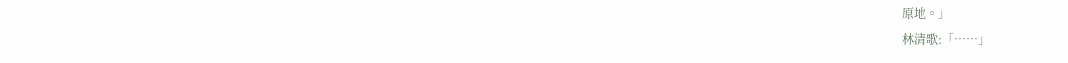原地。」
林清歌:「……」